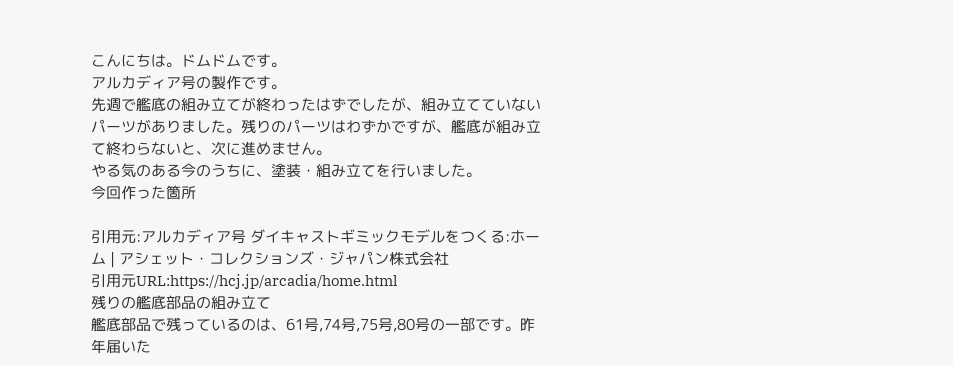こんにちは。ドムドムです。
アルカディア号の製作です。
先週で艦底の組み立てが終わったはずでしたが、組み立てていないパーツがありました。残りのパーツはわずかですが、艦底が組み立て終わらないと、次に進めません。
やる気のある今のうちに、塗装・組み立てを行いました。
今回作った箇所

引用元:アルカディア号 ダイキャストギミックモデルをつくる:ホーム | アシェット・コレクションズ・ジャパン株式会社
引用元URL:https://hcj.jp/arcadia/home.html
残りの艦底部品の組み立て
艦底部品で残っているのは、61号,74号,75号,80号の一部です。昨年届いた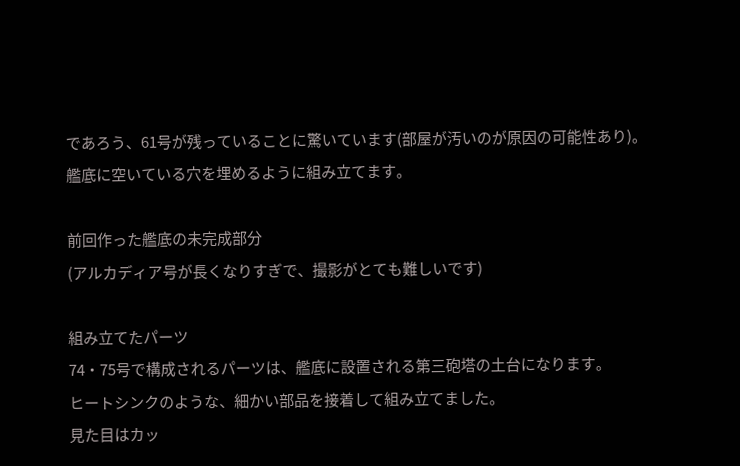であろう、61号が残っていることに驚いています(部屋が汚いのが原因の可能性あり)。
艦底に空いている穴を埋めるように組み立てます。

前回作った艦底の未完成部分
(アルカディア号が長くなりすぎで、撮影がとても難しいです)

組み立てたパーツ
74・75号で構成されるパーツは、艦底に設置される第三砲塔の土台になります。
ヒートシンクのような、細かい部品を接着して組み立てました。
見た目はカッ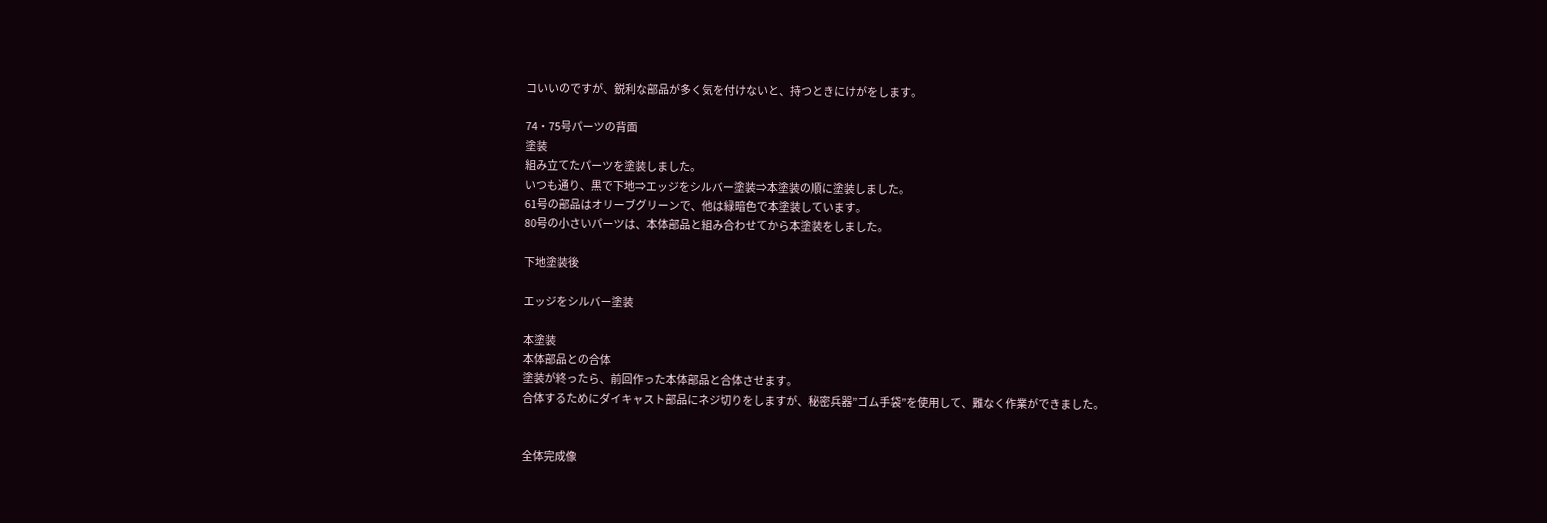コいいのですが、鋭利な部品が多く気を付けないと、持つときにけがをします。

74・75号パーツの背面
塗装
組み立てたパーツを塗装しました。
いつも通り、黒で下地⇒エッジをシルバー塗装⇒本塗装の順に塗装しました。
61号の部品はオリーブグリーンで、他は緑暗色で本塗装しています。
80号の小さいパーツは、本体部品と組み合わせてから本塗装をしました。

下地塗装後

エッジをシルバー塗装

本塗装
本体部品との合体
塗装が終ったら、前回作った本体部品と合体させます。
合体するためにダイキャスト部品にネジ切りをしますが、秘密兵器”ゴム手袋”を使用して、難なく作業ができました。


全体完成像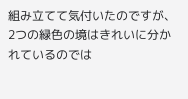組み立てて気付いたのですが、2つの緑色の境はきれいに分かれているのでは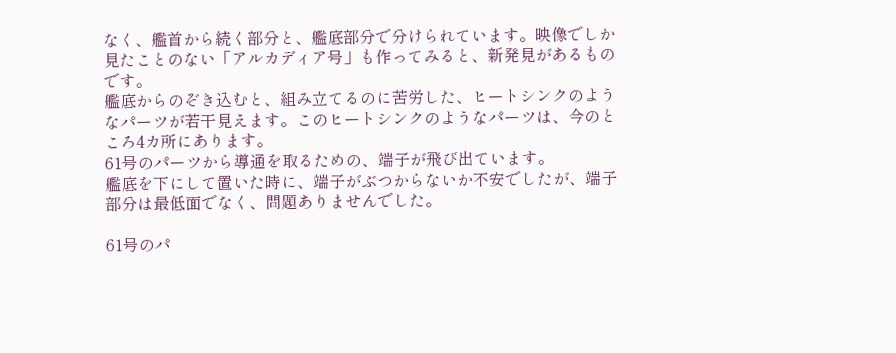なく、艦首から続く部分と、艦底部分で分けられています。映像でしか見たことのない「アルカディア号」も作ってみると、新発見があるものです。
艦底からのぞき込むと、組み立てるのに苦労した、ヒートシンクのようなパーツが若干見えます。このヒートシンクのようなパーツは、今のところ4カ所にあります。
61号のパーツから導通を取るための、端子が飛び出ています。
艦底を下にして置いた時に、端子がぶつからないか不安でしたが、端子部分は最低面でなく、問題ありませんでした。

61号のパ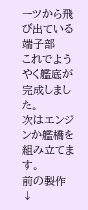ーツから飛び出ている端子部
これでようやく艦底が完成しました。
次はエンジンか艦橋を組み立てます。
前の製作↓